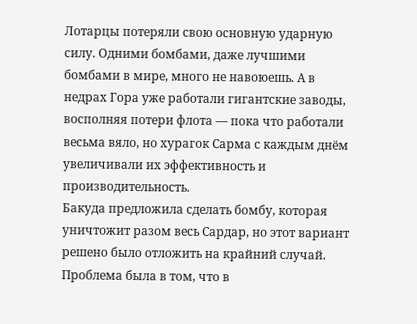Лотарцы потеряли свою основную ударную силу. Одними бомбами, даже лучшими бомбами в мире, много не навоюешь. А в недрах Гора уже работали гигантские заводы, восполняя потери флота — пока что работали весьма вяло, но хурагок Сарма с каждым днём увеличивали их эффективность и производительность.
Бакуда предложила сделать бомбу, которая уничтожит разом весь Сардар, но этот вариант решено было отложить на крайний случай. Проблема была в том, что в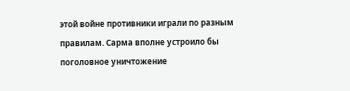этой войне противники играли по разным правилам. Сарма вполне устроило бы поголовное уничтожение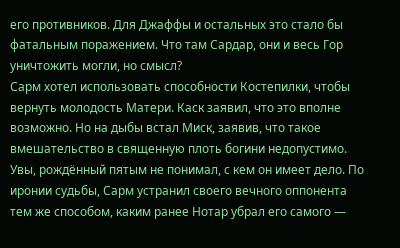его противников. Для Джаффы и остальных это стало бы фатальным поражением. Что там Сардар, они и весь Гор уничтожить могли, но смысл?
Сарм хотел использовать способности Костепилки, чтобы вернуть молодость Матери. Каск заявил, что это вполне возможно. Но на дыбы встал Миск, заявив, что такое вмешательство в священную плоть богини недопустимо. Увы, рождённый пятым не понимал, с кем он имеет дело. По иронии судьбы, Сарм устранил своего вечного оппонента тем же способом, каким ранее Нотар убрал его самого —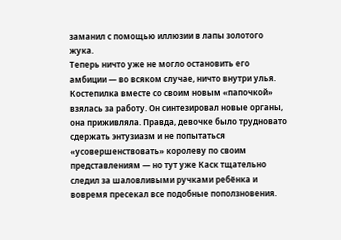заманил с помощью иллюзии в лапы золотого жука.
Теперь ничто уже не могло остановить его амбиции — во всяком случае, ничто внутри улья. Костепилка вместе со своим новым «папочкой» взялась за работу. Он синтезировал новые органы, она приживляла. Правда, девочке было трудновато сдержать энтузиазм и не попытаться «усовершенствовать» королеву по своим представлениям — но тут уже Каск тщательно следил за шаловливыми ручками ребёнка и вовремя пресекал все подобные поползновения.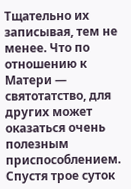Тщательно их записывая, тем не менее. Что по отношению к Матери — святотатство, для других может оказаться очень полезным приспособлением.
Спустя трое суток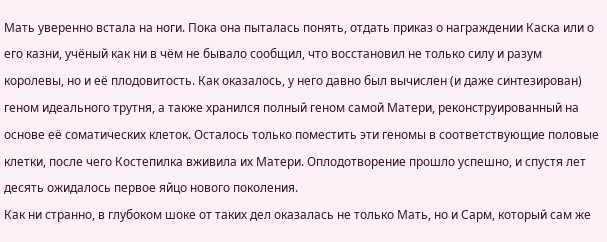Мать уверенно встала на ноги. Пока она пыталась понять, отдать приказ о награждении Каска или о его казни, учёный как ни в чём не бывало сообщил, что восстановил не только силу и разум королевы, но и её плодовитость. Как оказалось, у него давно был вычислен (и даже синтезирован) геном идеального трутня, а также хранился полный геном самой Матери, реконструированный на основе её соматических клеток. Осталось только поместить эти геномы в соответствующие половые клетки, после чего Костепилка вживила их Матери. Оплодотворение прошло успешно, и спустя лет десять ожидалось первое яйцо нового поколения.
Как ни странно, в глубоком шоке от таких дел оказалась не только Мать, но и Сарм, который сам же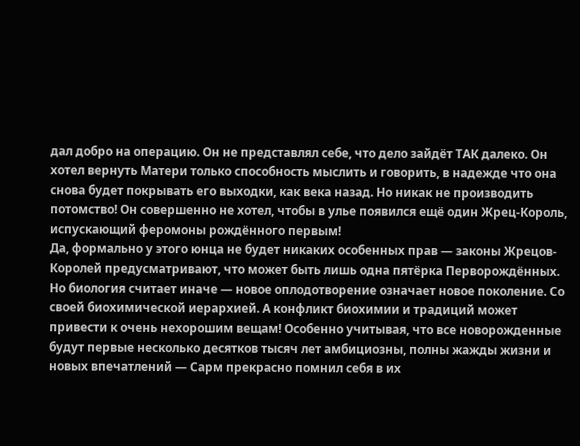дал добро на операцию. Он не представлял себе, что дело зайдёт ТАК далеко. Он хотел вернуть Матери только способность мыслить и говорить, в надежде что она снова будет покрывать его выходки, как века назад. Но никак не производить потомство! Он совершенно не хотел, чтобы в улье появился ещё один Жрец-Король, испускающий феромоны рождённого первым!
Да, формально у этого юнца не будет никаких особенных прав — законы Жрецов-Королей предусматривают, что может быть лишь одна пятёрка Перворождённых. Но биология считает иначе — новое оплодотворение означает новое поколение. Со своей биохимической иерархией. А конфликт биохимии и традиций может привести к очень нехорошим вещам! Особенно учитывая, что все новорожденные будут первые несколько десятков тысяч лет амбициозны, полны жажды жизни и новых впечатлений — Сарм прекрасно помнил себя в их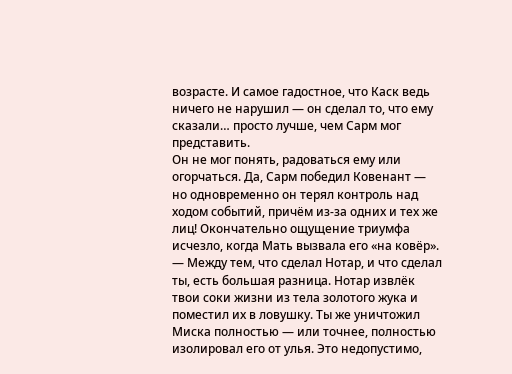возрасте. И самое гадостное, что Каск ведь ничего не нарушил — он сделал то, что ему сказали… просто лучше, чем Сарм мог представить.
Он не мог понять, радоваться ему или огорчаться. Да, Сарм победил Ковенант — но одновременно он терял контроль над ходом событий, причём из-за одних и тех же лиц! Окончательно ощущение триумфа исчезло, когда Мать вызвала его «на ковёр».
— Между тем, что сделал Нотар, и что сделал ты, есть большая разница. Нотар извлёк твои соки жизни из тела золотого жука и поместил их в ловушку. Ты же уничтожил Миска полностью — или точнее, полностью изолировал его от улья. Это недопустимо,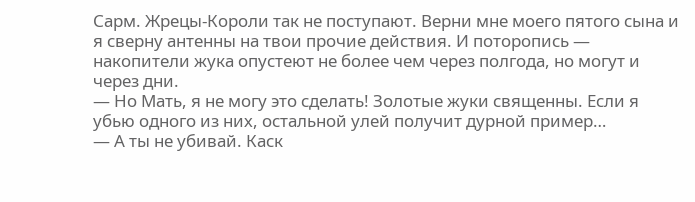Сарм. Жрецы-Короли так не поступают. Верни мне моего пятого сына и я сверну антенны на твои прочие действия. И поторопись — накопители жука опустеют не более чем через полгода, но могут и через дни.
— Но Мать, я не могу это сделать! Золотые жуки священны. Если я убью одного из них, остальной улей получит дурной пример…
— А ты не убивай. Каск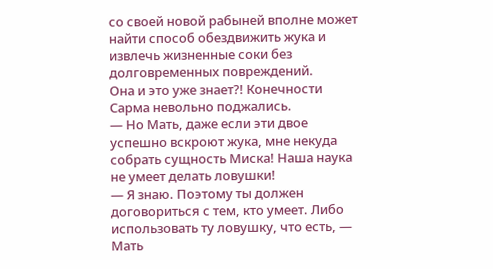со своей новой рабыней вполне может найти способ обездвижить жука и извлечь жизненные соки без долговременных повреждений.
Она и это уже знает?! Конечности Сарма невольно поджались.
— Но Мать, даже если эти двое успешно вскроют жука, мне некуда собрать сущность Миска! Наша наука не умеет делать ловушки!
— Я знаю. Поэтому ты должен договориться с тем, кто умеет. Либо использовать ту ловушку, что есть, — Мать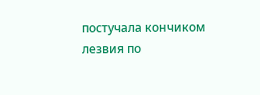постучала кончиком лезвия по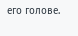его голове.